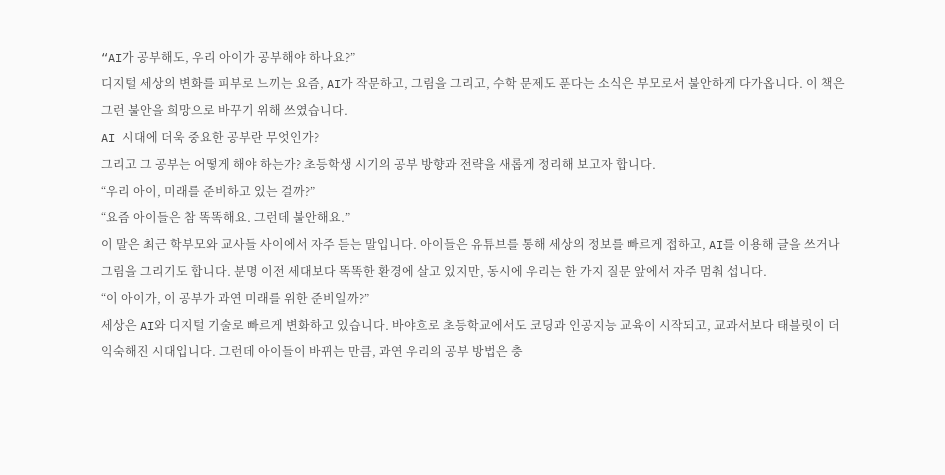“AI가 공부해도, 우리 아이가 공부해야 하나요?”
디지털 세상의 변화를 피부로 느끼는 요즘, AI가 작문하고, 그림을 그리고, 수학 문제도 푼다는 소식은 부모로서 불안하게 다가옵니다. 이 책은 그런 불안을 희망으로 바꾸기 위해 쓰였습니다.
AI 시대에 더욱 중요한 공부란 무엇인가?
그리고 그 공부는 어떻게 해야 하는가? 초등학생 시기의 공부 방향과 전략을 새롭게 정리해 보고자 합니다.
“우리 아이, 미래를 준비하고 있는 걸까?”
“요즘 아이들은 참 똑똑해요. 그런데 불안해요.”
이 말은 최근 학부모와 교사들 사이에서 자주 듣는 말입니다. 아이들은 유튜브를 통해 세상의 정보를 빠르게 접하고, AI를 이용해 글을 쓰거나 그림을 그리기도 합니다. 분명 이전 세대보다 똑똑한 환경에 살고 있지만, 동시에 우리는 한 가지 질문 앞에서 자주 멈춰 섭니다.
“이 아이가, 이 공부가 과연 미래를 위한 준비일까?”
세상은 AI와 디지털 기술로 빠르게 변화하고 있습니다. 바야흐로 초등학교에서도 코딩과 인공지능 교육이 시작되고, 교과서보다 태블릿이 더 익숙해진 시대입니다. 그런데 아이들이 바뀌는 만큼, 과연 우리의 공부 방법은 충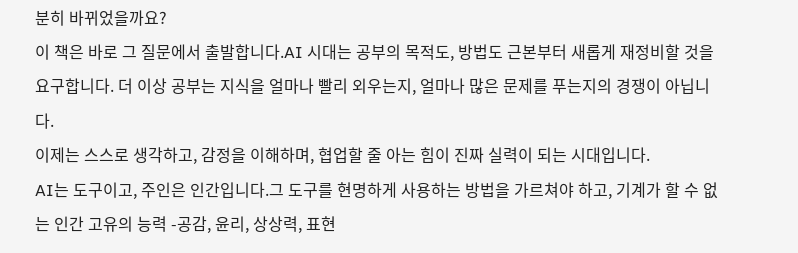분히 바뀌었을까요?
이 책은 바로 그 질문에서 출발합니다.AI 시대는 공부의 목적도, 방법도 근본부터 새롭게 재정비할 것을 요구합니다. 더 이상 공부는 지식을 얼마나 빨리 외우는지, 얼마나 많은 문제를 푸는지의 경쟁이 아닙니다.
이제는 스스로 생각하고, 감정을 이해하며, 협업할 줄 아는 힘이 진짜 실력이 되는 시대입니다.
AI는 도구이고, 주인은 인간입니다.그 도구를 현명하게 사용하는 방법을 가르쳐야 하고, 기계가 할 수 없는 인간 고유의 능력 -공감, 윤리, 상상력, 표현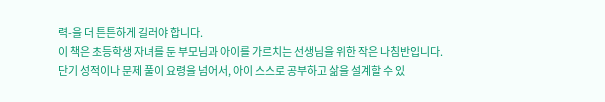력-을 더 튼튼하게 길러야 합니다.
이 책은 초등학생 자녀를 둔 부모님과 아이를 가르치는 선생님을 위한 작은 나침반입니다.
단기 성적이나 문제 풀이 요령을 넘어서, 아이 스스로 공부하고 삶을 설계할 수 있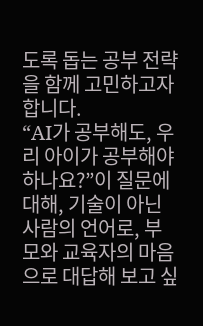도록 돕는 공부 전략을 함께 고민하고자 합니다.
“AI가 공부해도, 우리 아이가 공부해야 하나요?”이 질문에 대해, 기술이 아닌 사람의 언어로, 부모와 교육자의 마음으로 대답해 보고 싶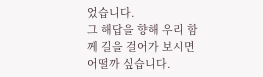었습니다.
그 해답을 향해 우리 함께 길을 걸어가 보시면 어떨까 싶습니다.